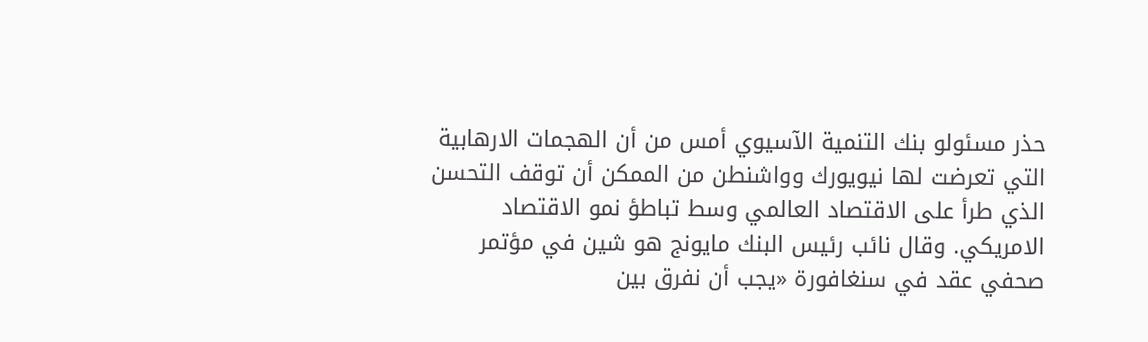حذر مسئولو بنك التنمية الآسيوي أمس من أن الهجمات الارهابية التي تعرضت لها نيويورك وواشنطن من الممكن أن توقف التحسن الذي طرأ على الاقتصاد العالمي وسط تباطؤ نمو الاقتصاد الامريكي. وقال نائب رئيس البنك مايونج هو شين في مؤتمر صحفي عقد في سنغافورة «يجب أن نفرق بين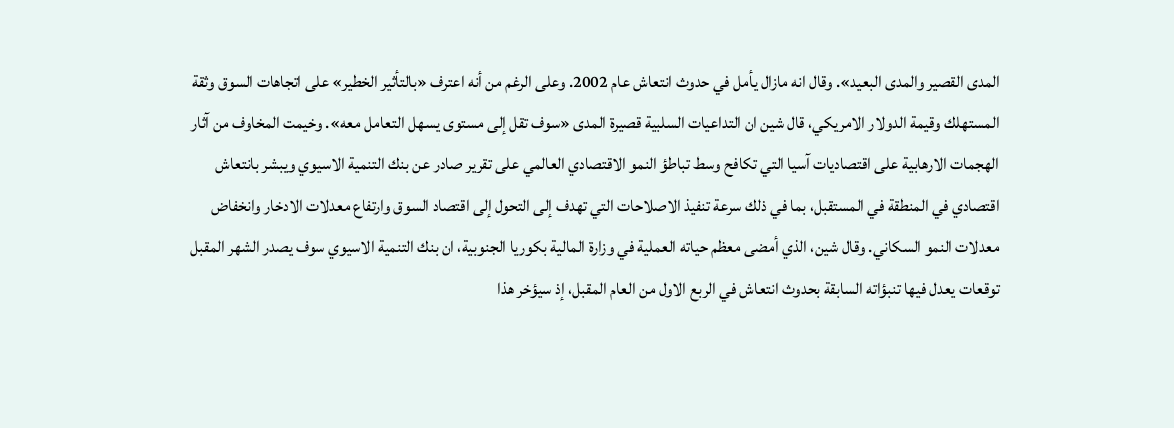المدى القصير والمدى البعيد». وقال انه مازال يأمل في حدوث انتعاش عام 2002. وعلى الرغم من أنه اعترف «بالتأثير الخطير» على اتجاهات السوق وثقة المستهلك وقيمة الدولار الامريكي، قال شين ان التداعيات السلبية قصيرة المدى «سوف تقل إلى مستوى يسهل التعامل معه». وخيمت المخاوف من آثار الهجمات الارهابية على اقتصاديات آسيا التي تكافح وسط تباطؤ النمو الاقتصادي العالمي على تقرير صادر عن بنك التنمية الاسيوي ويبشر بانتعاش اقتصادي في المنطقة في المستقبل، بما في ذلك سرعة تنفيذ الاصلاحات التي تهدف إلى التحول إلى اقتصاد السوق وارتفاع معدلات الادخار وانخفاض معدلات النمو السكاني. وقال شين، الذي أمضى معظم حياته العملية في وزارة المالية بكوريا الجنوبية، ان بنك التنمية الاسيوي سوف يصدر الشهر المقبل توقعات يعدل فيها تنبؤاته السابقة بحدوث انتعاش في الربع الاول من العام المقبل، إذ سيؤخر هذا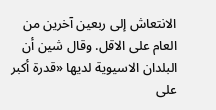الانتعاش إلى ربعين آخرين من العام على الاقل. وقال شين أن البلدان الاسيوية لديها «قدرة أكبر على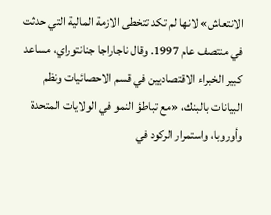الانتعاش» لانها لم تكد تتخطى الازمة المالية التي حدثت في منتصف عام 1997. وقال ناجاراجا جنانتوراي، مساعد كبير الخبراء الاقتصاديين في قسم الاحصائيات ونظم البيانات بالبنك، «مع تباطؤ النمو في الولايات المتحدة وأوروبا، واستمرار الركود في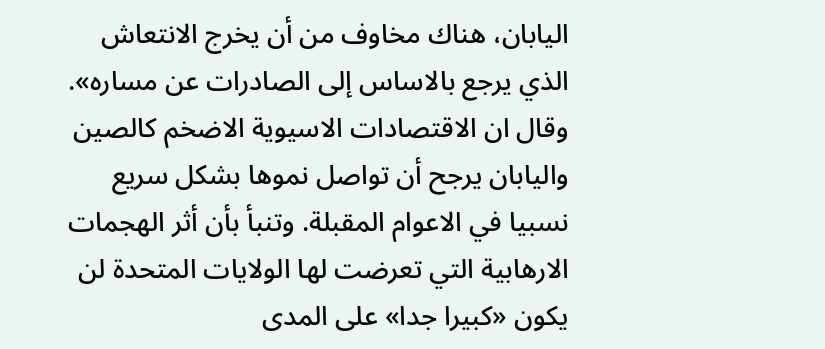اليابان، هناك مخاوف من أن يخرج الانتعاش الذي يرجع بالاساس إلى الصادرات عن مساره». وقال ان الاقتصادات الاسيوية الاضخم كالصين واليابان يرجح أن تواصل نموها بشكل سريع نسبيا في الاعوام المقبلة. وتنبأ بأن أثر الهجمات الارهابية التي تعرضت لها الولايات المتحدة لن يكون «كبيرا جدا» على المدى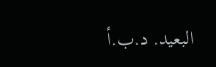البعيد. د.ب.أ